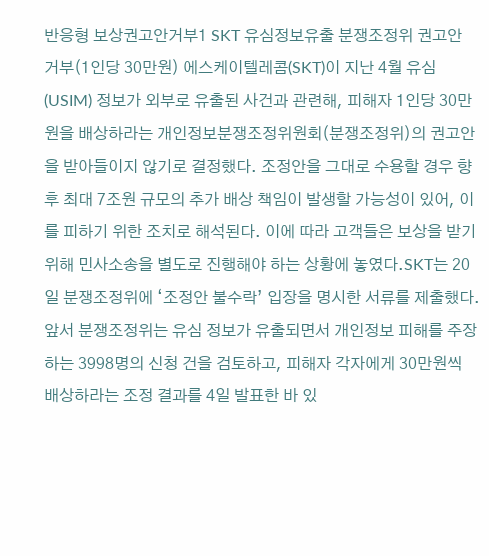반응형 보상권고안거부1 SKT 유심정보유출 분쟁조정위 권고안 거부(1인당 30만원) 에스케이텔레콤(SKT)이 지난 4월 유심(USIM) 정보가 외부로 유출된 사건과 관련해, 피해자 1인당 30만원을 배상하라는 개인정보분쟁조정위원회(분쟁조정위)의 권고안을 받아들이지 않기로 결정했다. 조정안을 그대로 수용할 경우 향후 최대 7조원 규모의 추가 배상 책임이 발생할 가능성이 있어, 이를 피하기 위한 조치로 해석된다. 이에 따라 고객들은 보상을 받기 위해 민사소송을 별도로 진행해야 하는 상황에 놓였다.SKT는 20일 분쟁조정위에 ‘조정안 불수락’ 입장을 명시한 서류를 제출했다. 앞서 분쟁조정위는 유심 정보가 유출되면서 개인정보 피해를 주장하는 3998명의 신청 건을 검토하고, 피해자 각자에게 30만원씩 배상하라는 조정 결과를 4일 발표한 바 있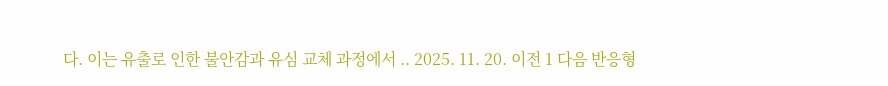다. 이는 유출로 인한 불안감과 유심 교체 과정에서 .. 2025. 11. 20. 이전 1 다음 반응형